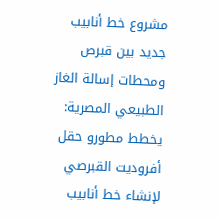مشروع خط أنابيب جديد بين قبرص ومحطات إسالة الغاز الطبيعي المصرية: يخطط مطورو حقل أفروديت القبرصي لإنشاء خط أنابيب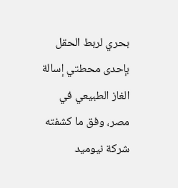بحري لربط الحقل بإحدى محطتي إسالة الغاز الطبيعي في مصر، وفق ما كشفته شركة نيوميد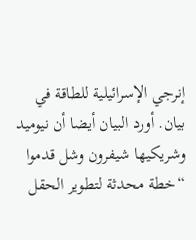إنرجي الإسرائيلية للطاقة في بيان. أورد البيان أيضا أن نيوميد وشريكيها شيفرون وشل قدموا “خطة محدثة لتطوير الحقل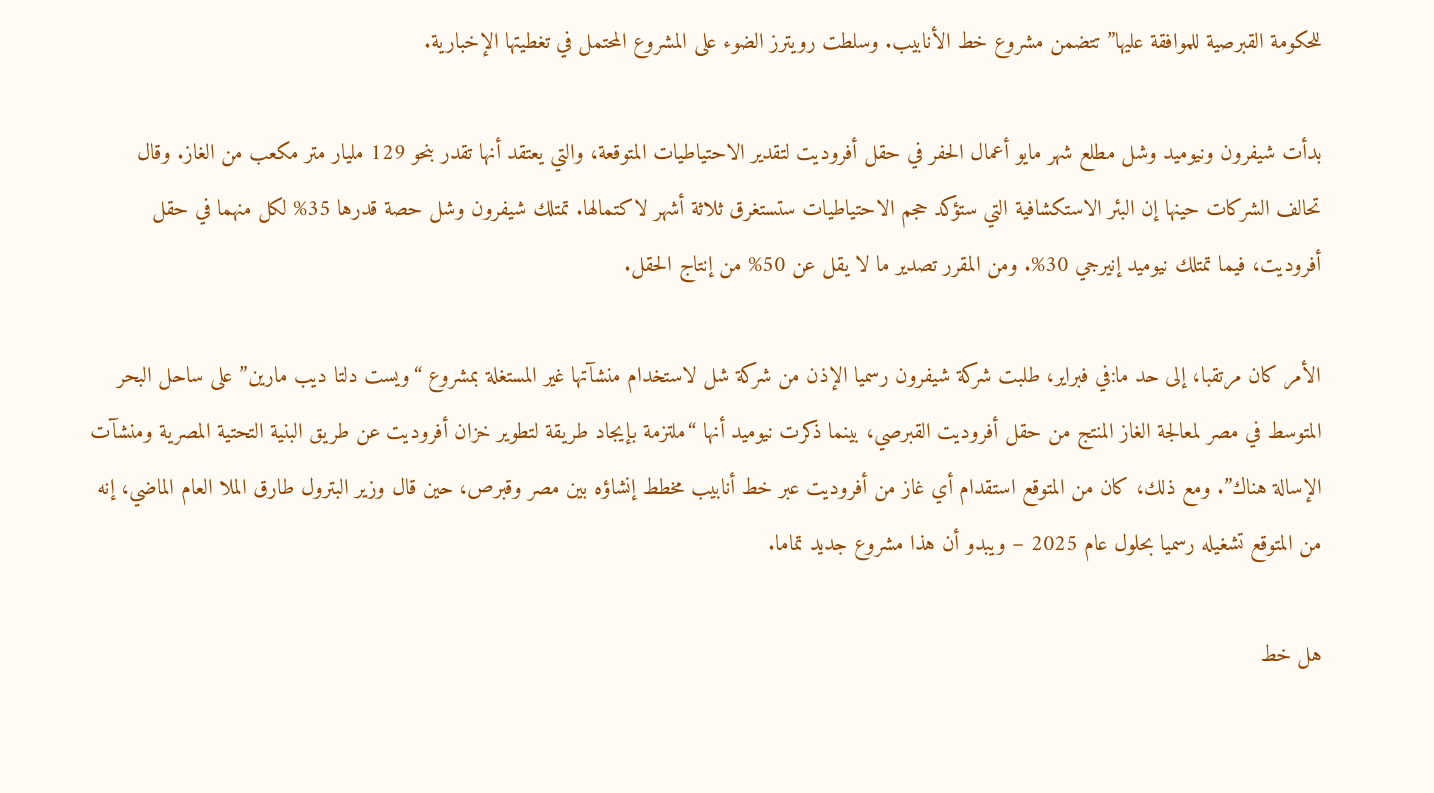للحكومة القبرصية للموافقة عليها” تتضمن مشروع خط الأنابيب. وسلطت رويترز الضوء على المشروع المحتمل في تغطيتها الإخبارية.

بدأت شيفرون ونيوميد وشل مطلع شهر مايو أعمال الحفر في حقل أفروديت لتقدير الاحتياطيات المتوقعة، والتي يعتقد أنها تقدر بنحو 129 مليار متر مكعب من الغاز. وقال تحالف الشركات حينها إن البئر الاستكشافية التي ستؤكد حجم الاحتياطيات ستستغرق ثلاثة أشهر لاكتمالها. تمتلك شيفرون وشل حصة قدرها 35% لكل منهما في حقل أفروديت، فيما تمتلك نيوميد إنيرجي 30%. ومن المقرر تصدير ما لا يقل عن 50% من إنتاج الحقل.

الأمر كان مرتقبا، إلى حد ما:في فبراير، طلبت شركة شيفرون رسميا الإذن من شركة شل لاستخدام منشآتها غير المستغلة بمشروع “ويست دلتا ديب مارين” على ساحل البحر المتوسط في مصر لمعالجة الغاز المنتج من حقل أفروديت القبرصي، بينما ذكرت نيوميد أنها “ملتزمة بإيجاد طريقة لتطوير خزان أفروديت عن طريق البنية التحتية المصرية ومنشآت الإسالة هناك”. ومع ذلك، كان من المتوقع استقدام أي غاز من أفروديت عبر خط أنابيب مخطط إنشاؤه بين مصر وقبرص، حين قال وزير البترول طارق الملا العام الماضي، إنه من المتوقع تشغيله رسميا بحلول عام 2025 – ويبدو أن هذا مشروع جديد تماما.

هل خط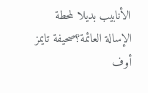الأنابيب بديلا لمحطة الإسالة العائمة؟صحيفة تايمز أوف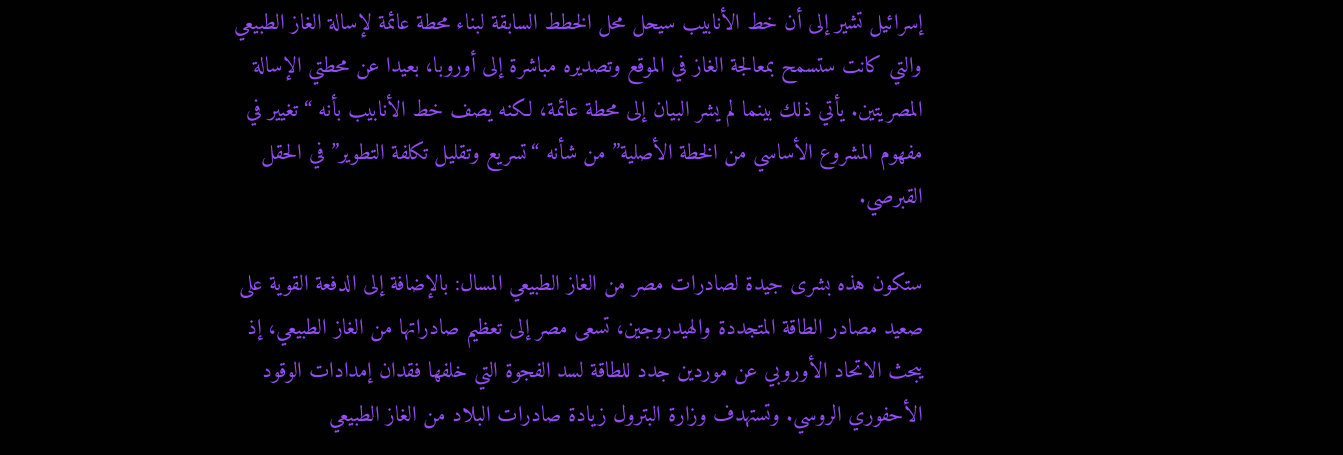إسرائيل تشير إلى أن خط الأنابيب سيحل محل الخطط السابقة لبناء محطة عائمة لإسالة الغاز الطبيعي والتي كانت ستسمح بمعالجة الغاز في الموقع وتصديره مباشرة إلى أوروبا، بعيدا عن محطتي الإسالة المصريتين. يأتي ذلك بينما لم يشر البيان إلى محطة عائمة، لكنه يصف خط الأنابيب بأنه “تغيير في مفهوم المشروع الأساسي من الخطة الأصلية” من شأنه “تسريع وتقليل تكلفة التطوير” في الحقل القبرصي.

ستكون هذه بشرى جيدة لصادرات مصر من الغاز الطبيعي المسال: بالإضافة إلى الدفعة القوية على صعيد مصادر الطاقة المتجددة والهيدروجين، تسعى مصر إلى تعظيم صادراتها من الغاز الطبيعي، إذ يبحث الاتحاد الأوروبي عن موردين جدد للطاقة لسد الفجوة التي خلفها فقدان إمدادات الوقود الأحفوري الروسي. وتستهدف وزارة البترول زيادة صادرات البلاد من الغاز الطبيعي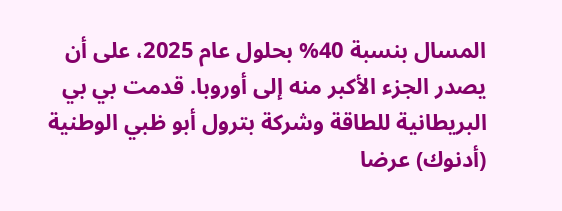المسال بنسبة 40% بحلول عام 2025، على أن يصدر الجزء الأكبر منه إلى أوروبا. قدمت بي بي البريطانية للطاقة وشركة بترول أبو ظبي الوطنية (أدنوك) عرضا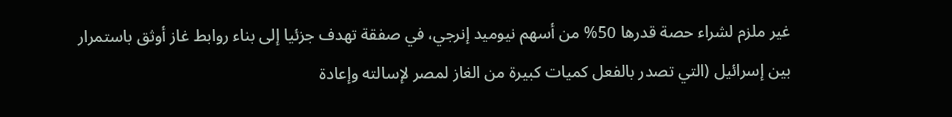غير ملزم لشراء حصة قدرها 50% من أسهم نيوميد إنرجي، في صفقة تهدف جزئيا إلى بناء روابط غاز أوثق باستمرار بين إسرائيل (التي تصدر بالفعل كميات كبيرة من الغاز لمصر لإسالته وإعادة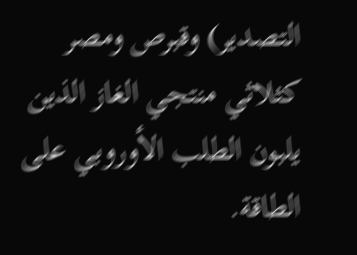التصدير) وقبرص ومصر كثلاثي منتجي الغاز الذين يلبون الطلب الأوروبي على الطاقة.